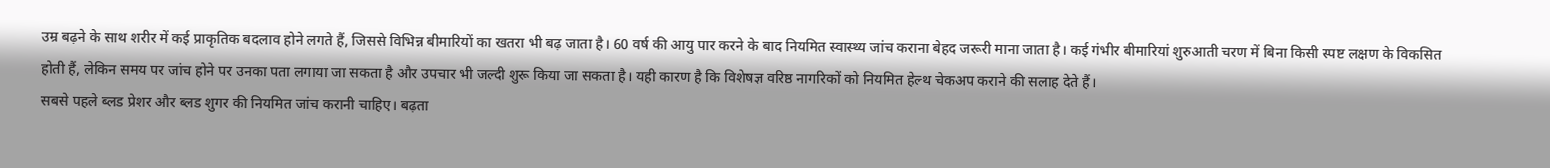उम्र बढ़ने के साथ शरीर में कई प्राकृतिक बदलाव होने लगते हैं, जिससे विभिन्न बीमारियों का खतरा भी बढ़ जाता है। 60 वर्ष की आयु पार करने के बाद नियमित स्वास्थ्य जांच कराना बेहद जरूरी माना जाता है। कई गंभीर बीमारियां शुरुआती चरण में बिना किसी स्पष्ट लक्षण के विकसित होती हैं, लेकिन समय पर जांच होने पर उनका पता लगाया जा सकता है और उपचार भी जल्दी शुरू किया जा सकता है। यही कारण है कि विशेषज्ञ वरिष्ठ नागरिकों को नियमित हेल्थ चेकअप कराने की सलाह देते हैं।
सबसे पहले ब्लड प्रेशर और ब्लड शुगर की नियमित जांच करानी चाहिए। बढ़ता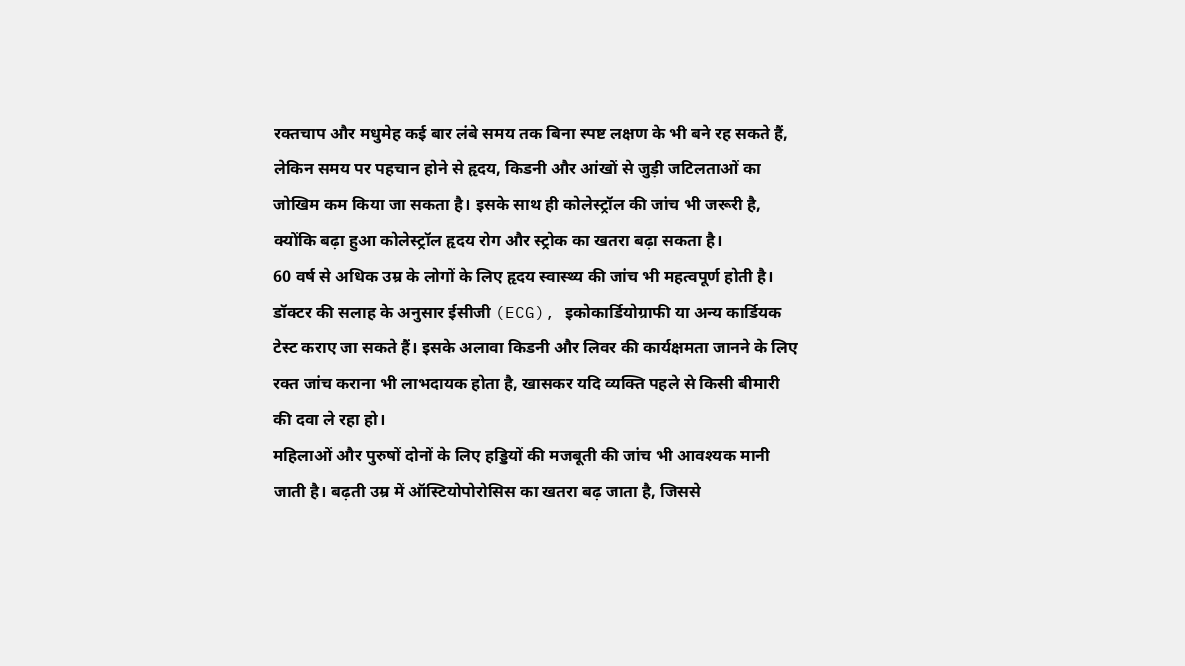रक्तचाप और मधुमेह कई बार लंबे समय तक बिना स्पष्ट लक्षण के भी बने रह सकते हैं, लेकिन समय पर पहचान होने से हृदय, किडनी और आंखों से जुड़ी जटिलताओं का जोखिम कम किया जा सकता है। इसके साथ ही कोलेस्ट्रॉल की जांच भी जरूरी है, क्योंकि बढ़ा हुआ कोलेस्ट्रॉल हृदय रोग और स्ट्रोक का खतरा बढ़ा सकता है।
60 वर्ष से अधिक उम्र के लोगों के लिए हृदय स्वास्थ्य की जांच भी महत्वपूर्ण होती है। डॉक्टर की सलाह के अनुसार ईसीजी (ECG), इकोकार्डियोग्राफी या अन्य कार्डियक टेस्ट कराए जा सकते हैं। इसके अलावा किडनी और लिवर की कार्यक्षमता जानने के लिए रक्त जांच कराना भी लाभदायक होता है, खासकर यदि व्यक्ति पहले से किसी बीमारी की दवा ले रहा हो।
महिलाओं और पुरुषों दोनों के लिए हड्डियों की मजबूती की जांच भी आवश्यक मानी जाती है। बढ़ती उम्र में ऑस्टियोपोरोसिस का खतरा बढ़ जाता है, जिससे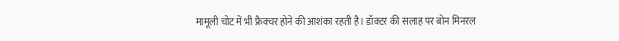मामूली चोट में भी फ्रैक्चर होने की आशंका रहती है। डॉक्टर की सलाह पर बोन मिनरल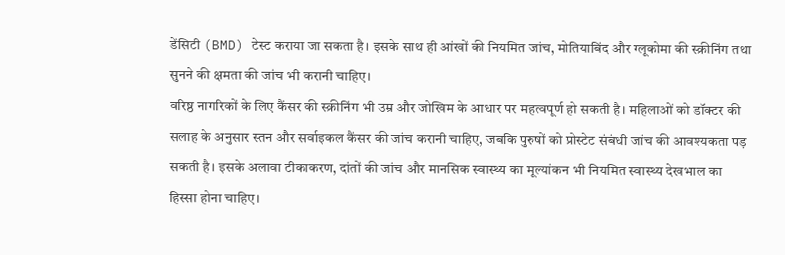डेंसिटी (BMD) टेस्ट कराया जा सकता है। इसके साथ ही आंखों की नियमित जांच, मोतियाबिंद और ग्लूकोमा की स्क्रीनिंग तथा सुनने की क्षमता की जांच भी करानी चाहिए।
वरिष्ठ नागरिकों के लिए कैंसर की स्क्रीनिंग भी उम्र और जोखिम के आधार पर महत्वपूर्ण हो सकती है। महिलाओं को डॉक्टर की सलाह के अनुसार स्तन और सर्वाइकल कैंसर की जांच करानी चाहिए, जबकि पुरुषों को प्रोस्टेट संबंधी जांच की आवश्यकता पड़ सकती है। इसके अलावा टीकाकरण, दांतों की जांच और मानसिक स्वास्थ्य का मूल्यांकन भी नियमित स्वास्थ्य देखभाल का हिस्सा होना चाहिए।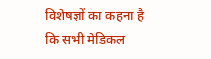विशेषज्ञों का कहना है कि सभी मेडिकल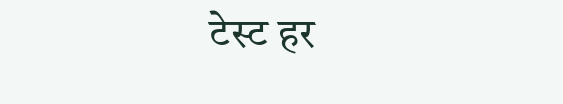टेस्ट हर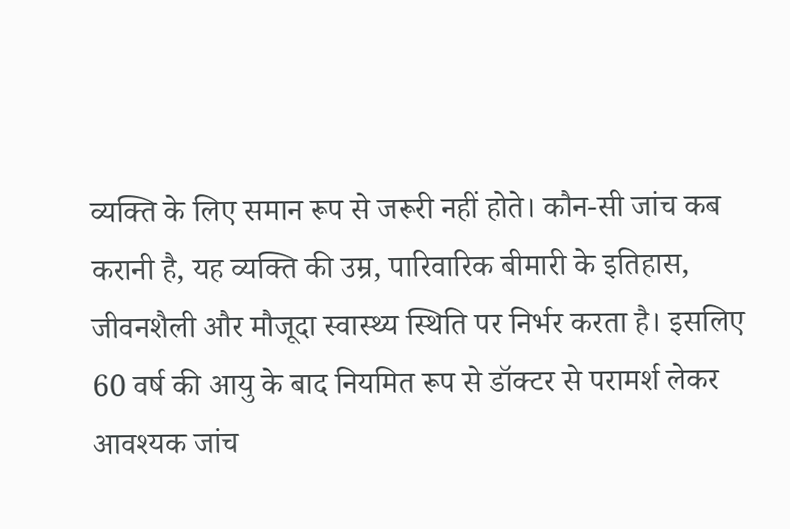व्यक्ति के लिए समान रूप से जरूरी नहीं होते। कौन-सी जांच कब करानी है, यह व्यक्ति की उम्र, पारिवारिक बीमारी के इतिहास, जीवनशैली और मौजूदा स्वास्थ्य स्थिति पर निर्भर करता है। इसलिए 60 वर्ष की आयु के बाद नियमित रूप से डॉक्टर से परामर्श लेकर आवश्यक जांच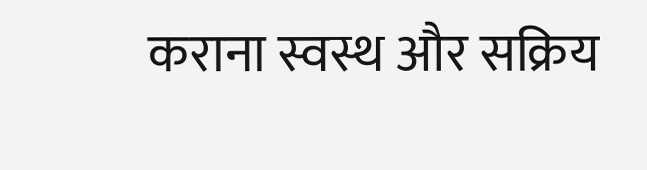कराना स्वस्थ और सक्रिय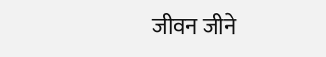जीवन जीने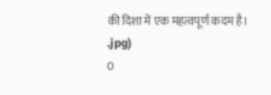की दिशा में एक महत्वपूर्ण कदम है।
.jpg)
0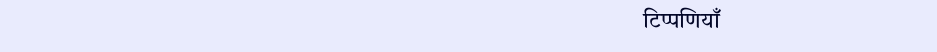टिप्पणियाँ